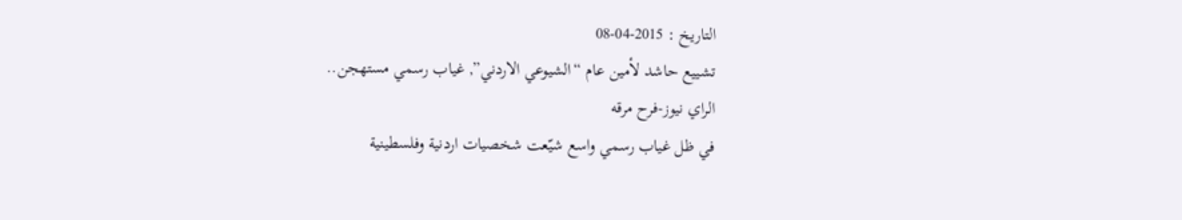التاريخ : 2015-04-08
تشييع حاشد لأمين عام “الشيوعي الاردني”, غياب رسمي مستهجن..
الراي نيوز-فرح مرقه
في ظل غياب رسمي واسع شيّعت شخصيات اردنية وفلسطينية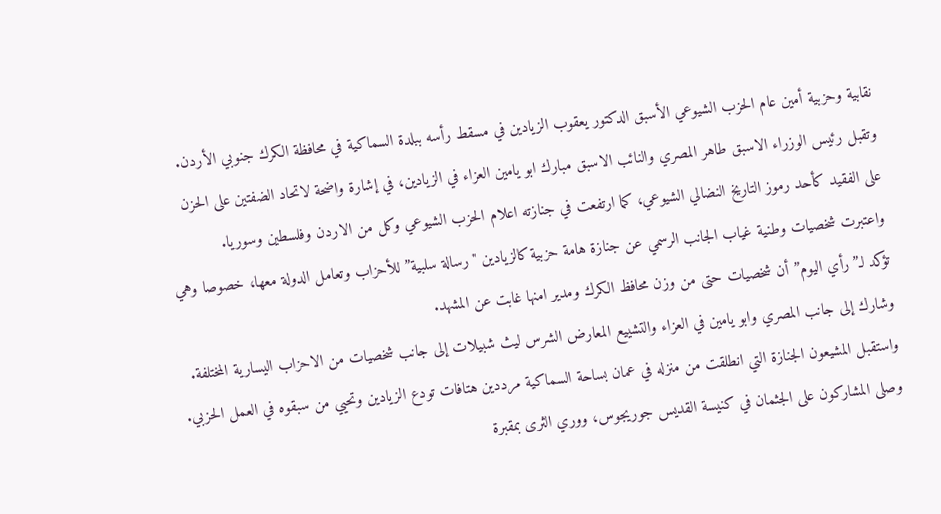نقابية وحزبية أمين عام الحزب الشيوعي الأسبق الدكتور يعقوب الزيادين في مسقط رأسه ببلدة السماكية في محافظة الكرك جنوبي الأردن.
وتقبل رئيس الوزراء الاسبق طاهر المصري والنائب الاسبق مبارك ابو يامين العزاء في الزيادين، في إشارة واضحة لاتحاد الضفتين على الحزن على الفقيد كأحد رموز التاريخ النضالي الشيوعي، كما ارتفعت في جنازته اعلام الحزب الشيوعي وكل من الاردن وفلسطين وسوريا.
واعتبرت شخصيات وطنية غياب الجانب الرسمي عن جنازة هامة حزبية كالزيادين "رسالة سلبية” للأحزاب وتعامل الدولة معها، خصوصا وهي تؤكد لـ”رأي اليوم” أن شخصيات حتى من وزن محافظ الكرك ومدير امنها غابت عن المشهد.
وشارك إلى جانب المصري وابو يامين في العزاء والتشييع المعارض الشرس ليث شبيلات إلى جانب شخصيات من الاحزاب اليسارية المختلفة.
واستقبل المشيعون الجنازة التي انطلقت من منزله في عمان بساحة السماكية مرددين هتافات تودع الزيادين وتحيي من سبقوه في العمل الحزبي.
وصلى المشاركون على الجثمان في كنيسة القديس جوريجوس، ووري الثرى بمقبرة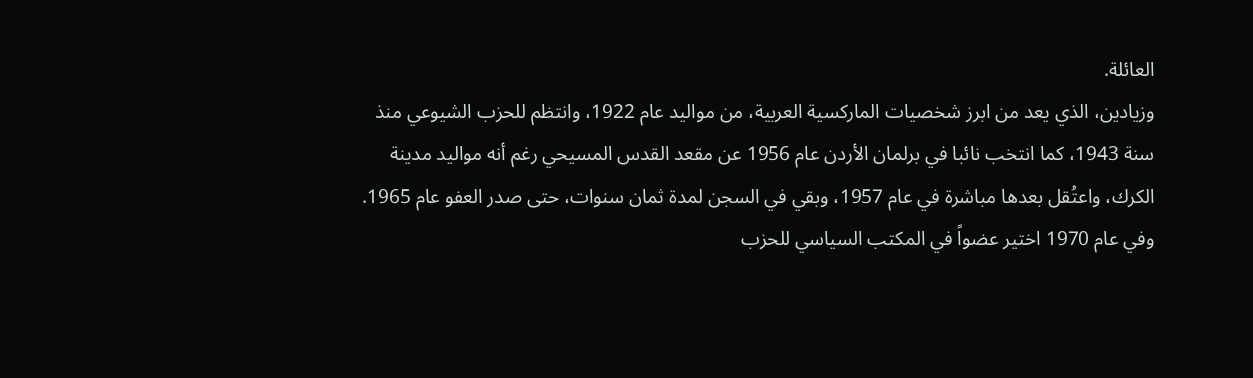العائلة.
وزيادين، الذي يعد من ابرز شخصيات الماركسية العربية، من مواليد عام 1922، وانتظم للحزب الشيوعي منذ سنة 1943، كما انتخب نائبا في برلمان الأردن عام 1956 عن مقعد القدس المسيحي رغم أنه مواليد مدينة الكرك، واعتُقل بعدها مباشرة في عام 1957، وبقي في السجن لمدة ثمان سنوات، حتى صدر العفو عام 1965.
وفي عام 1970 اختير عضواً في المكتب السياسي للحزب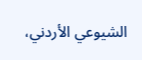الشيوعي الأردني،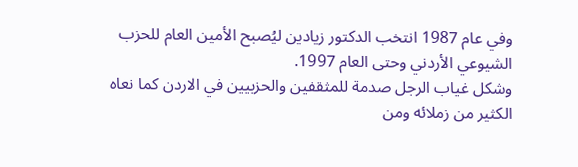وفي عام 1987 انتخب الدكتور زيادين ليُصبح الأمين العام للحزب الشيوعي الأردني وحتى العام 1997.
وشكل غياب الرجل صدمة للمثقفين والحزبيين في الاردن كما نعاه الكثير من زملائه ومن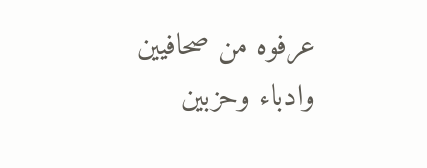عرفوه من صحافيين وادباء وحزبين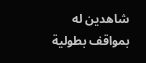شاهدين له بمواقف بطولية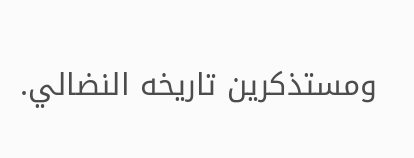ومستذكرين تاريخه النضالي.